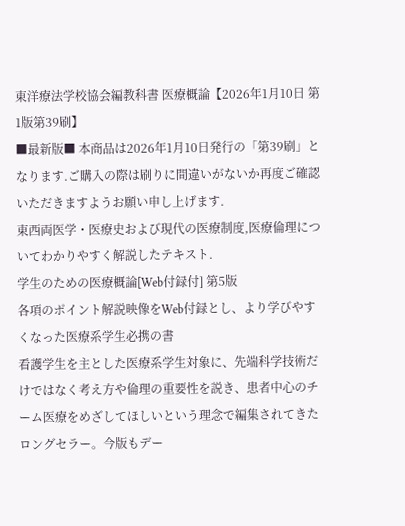東洋療法学校協会編教科書 医療概論【2026年1月10日 第1版第39刷】
■最新版■ 本商品は2026年1月10日発行の「第39刷」となります.ご購入の際は刷りに間違いがないか再度ご確認いただきますようお願い申し上げます.
東西両医学・医療史および現代の医療制度,医療倫理についてわかりやすく解説したテキスト.
学生のための医療概論[Web付録付] 第5版
各項のポイント解説映像をWeb付録とし、より学びやすくなった医療系学生必携の書
看護学生を主とした医療系学生対象に、先端科学技術だけではなく考え方や倫理の重要性を説き、患者中心のチーム医療をめざしてほしいという理念で編集されてきたロングセラー。今版もデー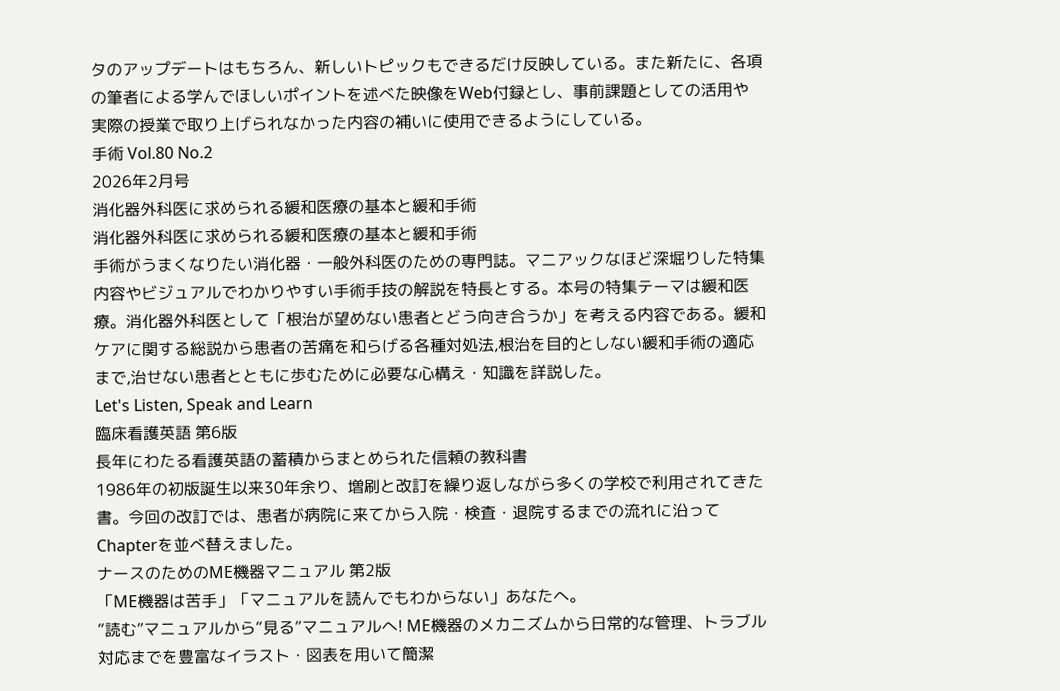タのアップデートはもちろん、新しいトピックもできるだけ反映している。また新たに、各項の筆者による学んでほしいポイントを述べた映像をWeb付録とし、事前課題としての活用や実際の授業で取り上げられなかった内容の補いに使用できるようにしている。
手術 Vol.80 No.2
2026年2月号
消化器外科医に求められる緩和医療の基本と緩和手術
消化器外科医に求められる緩和医療の基本と緩和手術
手術がうまくなりたい消化器・一般外科医のための専門誌。マニアックなほど深堀りした特集内容やビジュアルでわかりやすい手術手技の解説を特長とする。本号の特集テーマは緩和医療。消化器外科医として「根治が望めない患者とどう向き合うか」を考える内容である。緩和ケアに関する総説から患者の苦痛を和らげる各種対処法,根治を目的としない緩和手術の適応まで,治せない患者とともに歩むために必要な心構え・知識を詳説した。
Let's Listen, Speak and Learn
臨床看護英語 第6版
長年にわたる看護英語の蓄積からまとめられた信頼の教科書
1986年の初版誕生以来30年余り、増刷と改訂を繰り返しながら多くの学校で利用されてきた書。今回の改訂では、患者が病院に来てから入院・検査・退院するまでの流れに沿ってChapterを並べ替えました。
ナースのためのME機器マニュアル 第2版
「ME機器は苦手」「マニュアルを読んでもわからない」あなたへ。
“読む”マニュアルから“見る”マニュアルへ! ME機器のメカニズムから日常的な管理、トラブル対応までを豊富なイラスト・図表を用いて簡潔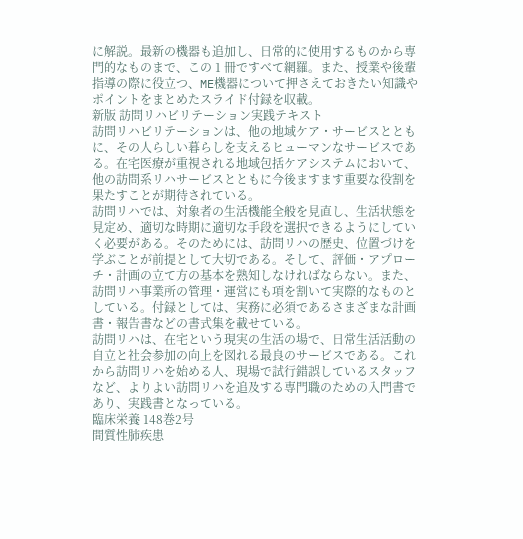に解説。最新の機器も追加し、日常的に使用するものから専門的なものまで、この 1 冊ですべて網羅。また、授業や後輩指導の際に役立つ、ME機器について押さえておきたい知識やポイントをまとめたスライド付録を収載。
新版 訪問リハビリテーション実践テキスト
訪問リハビリテーションは、他の地域ケア・サービスとともに、その人らしい暮らしを支えるヒューマンなサービスである。在宅医療が重視される地域包括ケアシステムにおいて、他の訪問系リハサービスとともに今後ますます重要な役割を果たすことが期待されている。
訪問リハでは、対象者の生活機能全般を見直し、生活状態を見定め、適切な時期に適切な手段を選択できるようにしていく必要がある。そのためには、訪問リハの歴史、位置づけを学ぶことが前提として大切である。そして、評価・アプローチ・計画の立て方の基本を熟知しなければならない。また、訪問リハ事業所の管理・運営にも項を割いて実際的なものとしている。付録としては、実務に必須であるさまざまな計画書・報告書などの書式集を載せている。
訪問リハは、在宅という現実の生活の場で、日常生活活動の自立と社会参加の向上を図れる最良のサービスである。これから訪問リハを始める人、現場で試行錯誤しているスタッフなど、よりよい訪問リハを追及する専門職のための入門書であり、実践書となっている。
臨床栄養 148巻2号
間質性肺疾患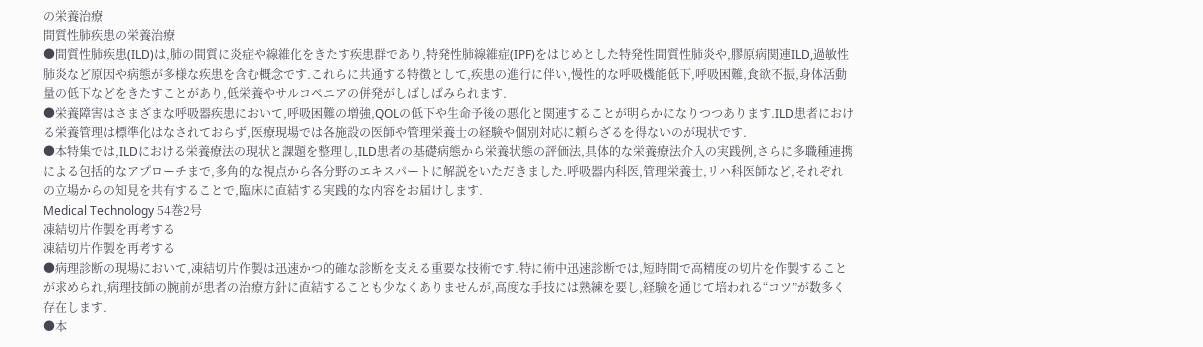の栄養治療
間質性肺疾患の栄養治療
●間質性肺疾患(ILD)は,肺の間質に炎症や線維化をきたす疾患群であり,特発性肺線維症(IPF)をはじめとした特発性間質性肺炎や,膠原病関連ILD,過敏性肺炎など原因や病態が多様な疾患を含む概念です.これらに共通する特徴として,疾患の進行に伴い,慢性的な呼吸機能低下,呼吸困難,食欲不振,身体活動量の低下などをきたすことがあり,低栄養やサルコペニアの併発がしばしばみられます.
●栄養障害はさまざまな呼吸器疾患において,呼吸困難の増強,QOLの低下や生命予後の悪化と関連することが明らかになりつつあります.ILD患者における栄養管理は標準化はなされておらず,医療現場では各施設の医師や管理栄養士の経験や個別対応に頼らざるを得ないのが現状です.
●本特集では,ILDにおける栄養療法の現状と課題を整理し,ILD患者の基礎病態から栄養状態の評価法,具体的な栄養療法介入の実践例,さらに多職種連携による包括的なアプローチまで,多角的な視点から各分野のエキスパートに解説をいただきました.呼吸器内科医,管理栄養士,リハ科医師など,それぞれの立場からの知見を共有することで,臨床に直結する実践的な内容をお届けします.
Medical Technology 54巻2号
凍結切片作製を再考する
凍結切片作製を再考する
●病理診断の現場において,凍結切片作製は迅速かつ的確な診断を支える重要な技術です.特に術中迅速診断では,短時間で高精度の切片を作製することが求められ,病理技師の腕前が患者の治療方針に直結することも少なくありませんが,高度な手技には熟練を要し,経験を通じて培われる“コツ”が数多く存在します.
●本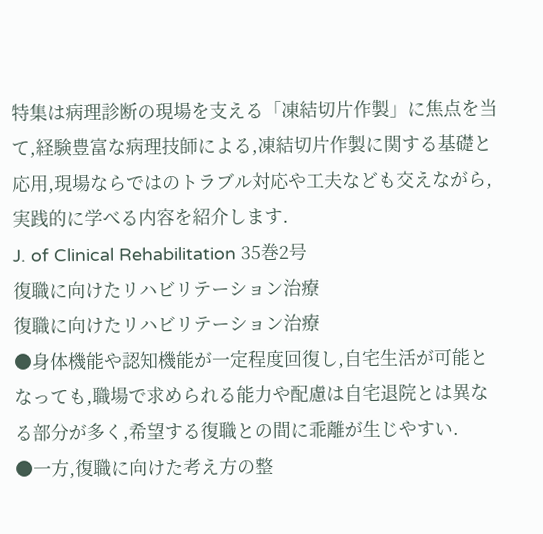特集は病理診断の現場を支える「凍結切片作製」に焦点を当て,経験豊富な病理技師による,凍結切片作製に関する基礎と応用,現場ならではのトラブル対応や工夫なども交えながら,実践的に学べる内容を紹介します.
J. of Clinical Rehabilitation 35巻2号
復職に向けたリハビリテーション治療
復職に向けたリハビリテーション治療
●身体機能や認知機能が一定程度回復し,自宅生活が可能となっても,職場で求められる能力や配慮は自宅退院とは異なる部分が多く,希望する復職との間に乖離が生じやすい.
●一方,復職に向けた考え方の整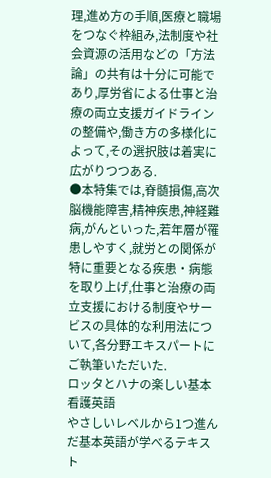理,進め方の手順,医療と職場をつなぐ枠組み,法制度や社会資源の活用などの「方法論」の共有は十分に可能であり,厚労省による仕事と治療の両立支援ガイドラインの整備や,働き方の多様化によって,その選択肢は着実に広がりつつある.
●本特集では,脊髄損傷,高次脳機能障害,精神疾患,神経難病,がんといった,若年層が罹患しやすく,就労との関係が特に重要となる疾患・病態を取り上げ,仕事と治療の両立支援における制度やサービスの具体的な利用法について,各分野エキスパートにご執筆いただいた.
ロッタとハナの楽しい基本看護英語
やさしいレベルから1つ進んだ基本英語が学べるテキスト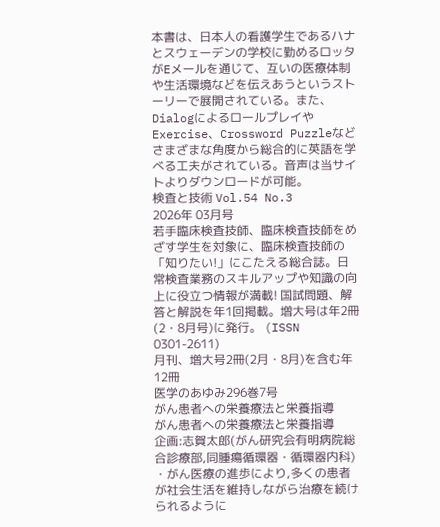本書は、日本人の看護学生であるハナとスウェーデンの学校に勤めるロッタがEメールを通じて、互いの医療体制や生活環境などを伝えあうというストーリーで展開されている。また、DialogによるロールプレイやExercise、Crossword Puzzleなどさまざまな角度から総合的に英語を学べる工夫がされている。音声は当サイトよりダウンロードが可能。
検査と技術 Vol.54 No.3
2026年 03月号
若手臨床検査技師、臨床検査技師をめざす学生を対象に、臨床検査技師の「知りたい!」にこたえる総合誌。日常検査業務のスキルアップや知識の向上に役立つ情報が満載! 国試問題、解答と解説を年1回掲載。増大号は年2冊(2・8月号)に発行。 (ISSN 0301-2611)
月刊、増大号2冊(2月・8月)を含む年12冊
医学のあゆみ296巻7号
がん患者への栄養療法と栄養指導
がん患者への栄養療法と栄養指導
企画:志賀太郎(がん研究会有明病院総合診療部,同腫瘍循環器・循環器内科)
・がん医療の進歩により,多くの患者が社会生活を維持しながら治療を続けられるように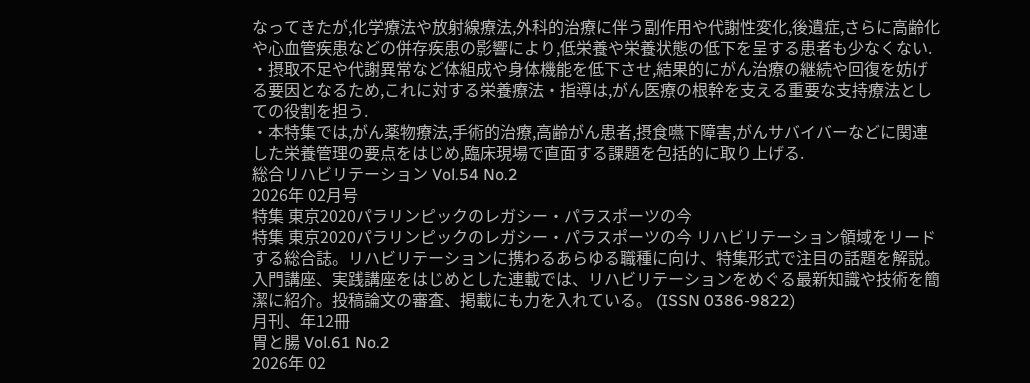なってきたが,化学療法や放射線療法,外科的治療に伴う副作用や代謝性変化,後遺症,さらに高齢化や心血管疾患などの併存疾患の影響により,低栄養や栄養状態の低下を呈する患者も少なくない.
・摂取不足や代謝異常など体組成や身体機能を低下させ,結果的にがん治療の継続や回復を妨げる要因となるため,これに対する栄養療法・指導は,がん医療の根幹を支える重要な支持療法としての役割を担う.
・本特集では,がん薬物療法,手術的治療,高齢がん患者,摂食嚥下障害,がんサバイバーなどに関連した栄養管理の要点をはじめ,臨床現場で直面する課題を包括的に取り上げる.
総合リハビリテーション Vol.54 No.2
2026年 02月号
特集 東京2020パラリンピックのレガシー・パラスポーツの今
特集 東京2020パラリンピックのレガシー・パラスポーツの今 リハビリテーション領域をリードする総合誌。リハビリテーションに携わるあらゆる職種に向け、特集形式で注目の話題を解説。入門講座、実践講座をはじめとした連載では、リハビリテーションをめぐる最新知識や技術を簡潔に紹介。投稿論文の審査、掲載にも力を入れている。 (ISSN 0386-9822)
月刊、年12冊
胃と腸 Vol.61 No.2
2026年 02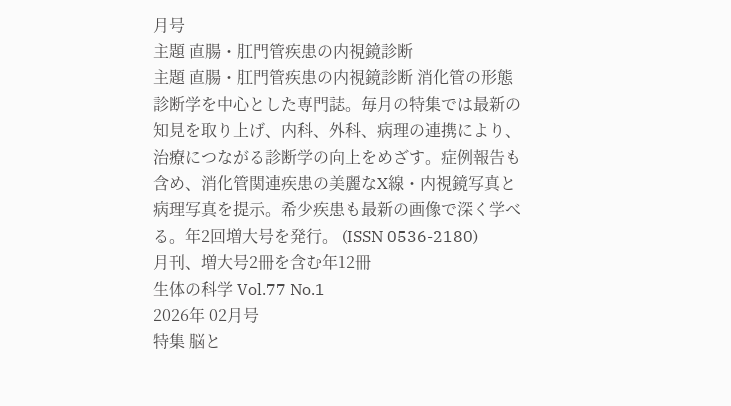月号
主題 直腸・肛門管疾患の内視鏡診断
主題 直腸・肛門管疾患の内視鏡診断 消化管の形態診断学を中心とした専門誌。毎月の特集では最新の知見を取り上げ、内科、外科、病理の連携により、治療につながる診断学の向上をめざす。症例報告も含め、消化管関連疾患の美麗なX線・内視鏡写真と病理写真を提示。希少疾患も最新の画像で深く学べる。年2回増大号を発行。 (ISSN 0536-2180)
月刊、増大号2冊を含む年12冊
生体の科学 Vol.77 No.1
2026年 02月号
特集 脳と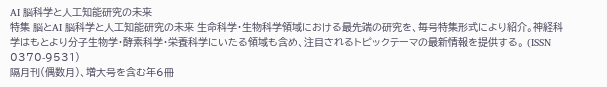AI 脳科学と人工知能研究の未来
特集 脳とAI 脳科学と人工知能研究の未来 生命科学・生物科学領域における最先端の研究を、毎号特集形式により紹介。神経科学はもとより分子生物学・酵素科学・栄養科学にいたる領域も含め、注目されるトピックテーマの最新情報を提供する。 (ISSN 0370-9531)
隔月刊(偶数月)、増大号を含む年6冊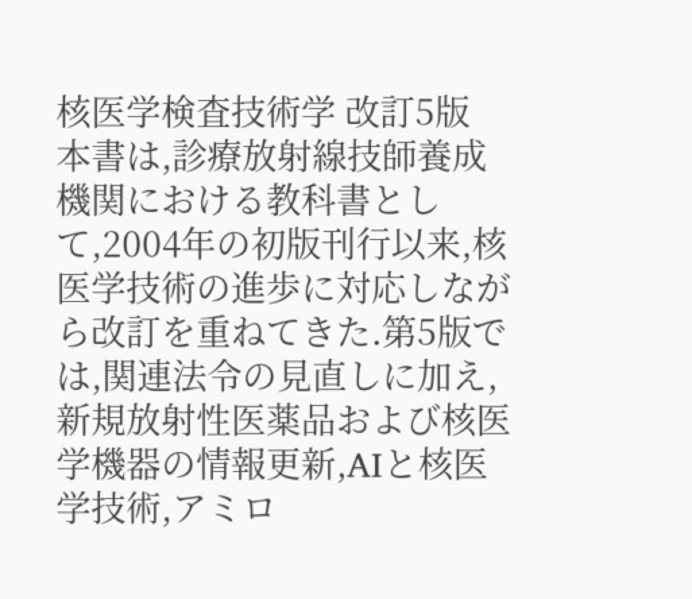核医学検査技術学 改訂5版
本書は,診療放射線技師養成機関における教科書として,2004年の初版刊行以来,核医学技術の進歩に対応しながら改訂を重ねてきた.第5版では,関連法令の見直しに加え,新規放射性医薬品および核医学機器の情報更新,AIと核医学技術,アミロ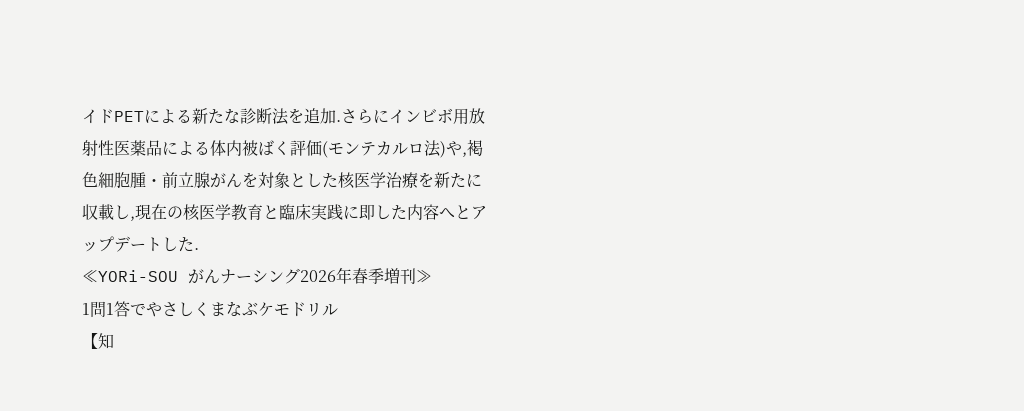イドPETによる新たな診断法を追加.さらにインビボ用放射性医薬品による体内被ばく評価(モンテカルロ法)や,褐色細胞腫・前立腺がんを対象とした核医学治療を新たに収載し,現在の核医学教育と臨床実践に即した内容へとアップデートした.
≪YORi-SOU がんナーシング2026年春季増刊≫
1問1答でやさしくまなぶケモドリル
【知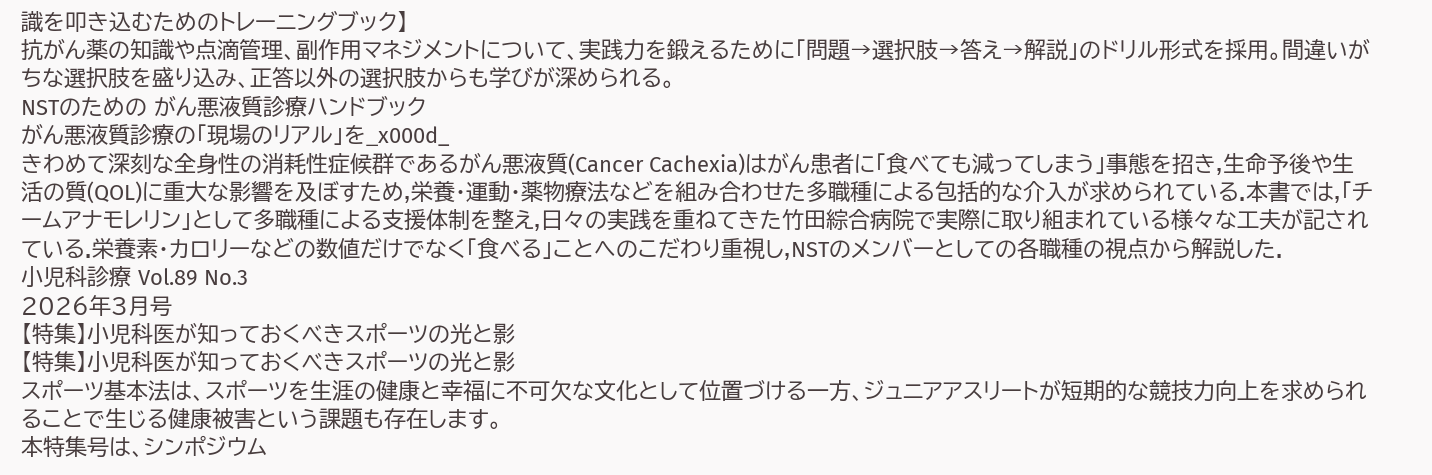識を叩き込むためのトレーニングブック】
抗がん薬の知識や点滴管理、副作用マネジメントについて、実践力を鍛えるために「問題→選択肢→答え→解説」のドリル形式を採用。間違いがちな選択肢を盛り込み、正答以外の選択肢からも学びが深められる。
NSTのための がん悪液質診療ハンドブック
がん悪液質診療の「現場のリアル」を_x000d_
きわめて深刻な全身性の消耗性症候群であるがん悪液質(Cancer Cachexia)はがん患者に「食べても減ってしまう」事態を招き,生命予後や生活の質(QOL)に重大な影響を及ぼすため,栄養・運動・薬物療法などを組み合わせた多職種による包括的な介入が求められている.本書では,「チームアナモレリン」として多職種による支援体制を整え,日々の実践を重ねてきた竹田綜合病院で実際に取り組まれている様々な工夫が記されている.栄養素・カロリーなどの数値だけでなく「食べる」ことへのこだわり重視し,NSTのメンバーとしての各職種の視点から解説した.
小児科診療 Vol.89 No.3
2026年3月号
【特集】小児科医が知っておくべきスポーツの光と影
【特集】小児科医が知っておくべきスポーツの光と影
スポーツ基本法は、スポーツを生涯の健康と幸福に不可欠な文化として位置づける一方、ジュニアアスリートが短期的な競技力向上を求められることで生じる健康被害という課題も存在します。
本特集号は、シンポジウム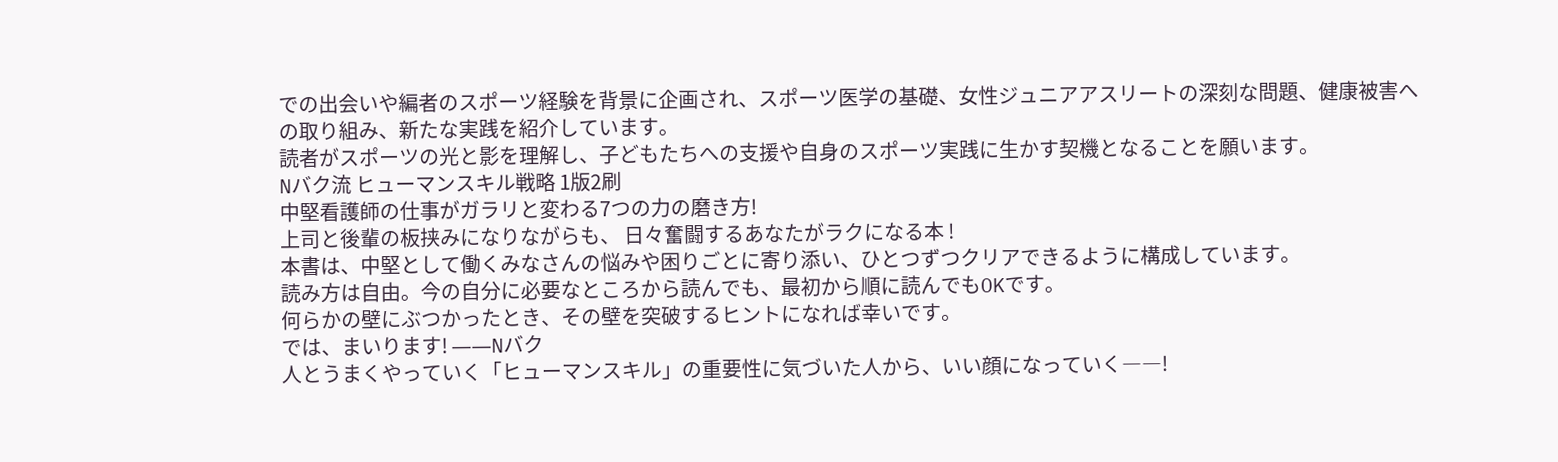での出会いや編者のスポーツ経験を背景に企画され、スポーツ医学の基礎、女性ジュニアアスリートの深刻な問題、健康被害への取り組み、新たな実践を紹介しています。
読者がスポーツの光と影を理解し、子どもたちへの支援や自身のスポーツ実践に生かす契機となることを願います。
Nバク流 ヒューマンスキル戦略 1版2刷
中堅看護師の仕事がガラリと変わる7つの力の磨き方!
上司と後輩の板挟みになりながらも、 日々奮闘するあなたがラクになる本 !
本書は、中堅として働くみなさんの悩みや困りごとに寄り添い、ひとつずつクリアできるように構成しています。
読み方は自由。今の自分に必要なところから読んでも、最初から順に読んでもOKです。
何らかの壁にぶつかったとき、その壁を突破するヒントになれば幸いです。
では、まいります! ――Nバク
人とうまくやっていく「ヒューマンスキル」の重要性に気づいた人から、いい顔になっていく――!